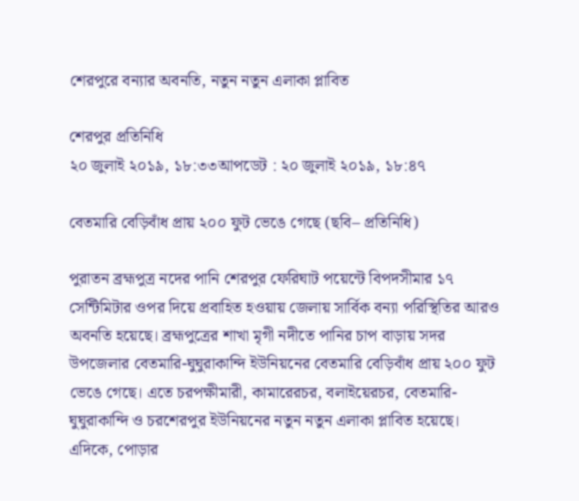শেরপুরে বন্যার অবনতি, নতুন নতুন এলাকা প্লাবিত

শেরপুর প্রতিনিধি
২০ জুলাই ২০১৯, ১৮:৩৩আপডেট : ২০ জুলাই ২০১৯, ১৮:৪৭

বেতমারি বেড়িবাঁধ প্রায় ২০০ ফুট ভেঙে গেছে (ছবি– প্রতিনিধি)

পুরাতন ব্রহ্মপুত্র নদের পানি শেরপুর ফেরিঘাট পয়েন্টে বিপদসীমার ১৭ সেন্টিমিটার ওপর দিয়ে প্রবাহিত হওয়ায় জেলায় সার্বিক বন্যা পরিস্থিতির আরও অবনতি হয়েছে। ব্রহ্মপুত্রের শাখা মৃগী নদীতে পানির চাপ বাড়ায় সদর উপজেলার বেতমারি-ঘুঘুরাকান্দি ইউনিয়নের বেতমারি বেড়িবাঁধ প্রায় ২০০ ফুট ভেঙে গেছে। এতে চরপক্ষীমারী, কামারেরচর, বলাইয়েরচর, বেতমারি-ঘুঘুরাকান্দি ও চরশেরপুর ইউনিয়নের নতুন নতুন এলাকা প্লাবিত হয়েছে। এদিকে, পোড়ার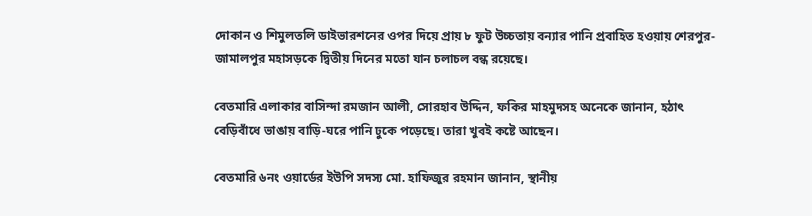দোকান ও শিমুলতলি ডাইভারশনের ওপর দিয়ে প্রায় ৮ ফুট উচ্চতায় বন্যার পানি প্রবাহিত হওয়ায় শেরপুর-জামালপুর মহাসড়কে দ্বিতীয় দিনের মতো যান চলাচল বন্ধ রয়েছে।

বেতমারি এলাকার বাসিন্দা রমজান আলী, সোরহাব উদ্দিন, ফকির মাহমুদসহ অনেকে জানান, হঠাৎ বেড়িবাঁধে ভাঙায় বাড়ি-ঘরে পানি ঢুকে পড়েছে। তারা খুবই কষ্টে আছেন।

বেতমারি ৬নং ওয়ার্ডের ইউপি সদস্য মো. হাফিজুর রহমান জানান, স্থানীয়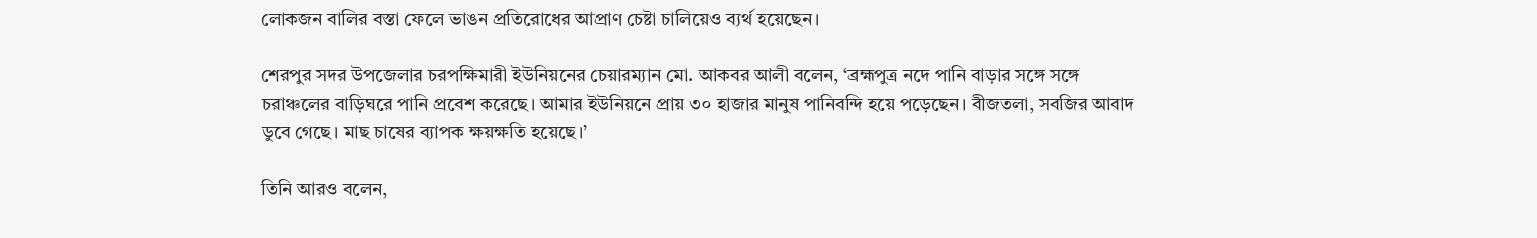লোকজন বালির বস্তা ফেলে ভাঙন প্রতিরোধের আপ্রাণ চেষ্টা চালিয়েও ব্যর্থ হয়েছেন।

শেরপুর সদর উপজেলার চরপক্ষিমারী ইউনিয়নের চেয়ারম্যান মো. আকবর আলী বলেন, ‘ব্রহ্মপুত্র নদে পানি বাড়ার সঙ্গে সঙ্গে চরাঞ্চলের বাড়িঘরে পানি প্রবেশ করেছে। আমার ইউনিয়নে প্রায় ৩০ হাজার মানুষ পানিবন্দি হয়ে পড়েছেন। বীজতলা, সবজির আবাদ ডুবে গেছে। মাছ চাষের ব্যাপক ক্ষয়ক্ষতি হয়েছে।’

তিনি আরও বলেন,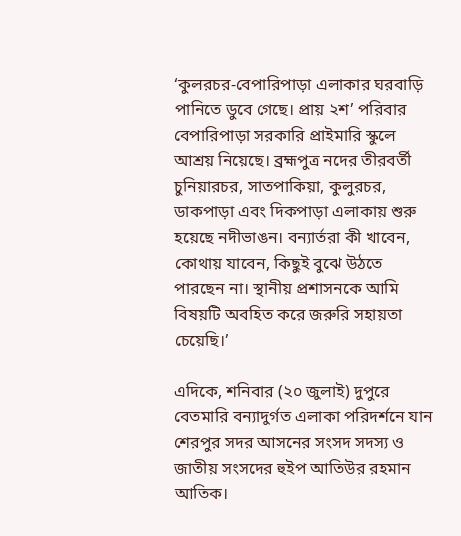‘কুলরচর-বেপারিপাড়া এলাকার ঘরবাড়ি পানিতে ডুবে গেছে। প্রায় ২শ’ পরিবার বেপারিপাড়া সরকারি প্রাইমারি স্কুলে আশ্রয় নিয়েছে। ব্রহ্মপুত্র নদের তীরবর্তী চুনিয়ারচর, সাতপাকিয়া, কুলুরচর, ডাকপাড়া এবং দিকপাড়া এলাকায় শুরু হয়েছে নদীভাঙন। বন্যার্তরা কী খাবেন, কোথায় যাবেন, কিছুই বুঝে উঠতে পারছেন না। স্থানীয় প্রশাসনকে আমি বিষয়টি অবহিত করে জরুরি সহায়তা চেয়েছি।’

এদিকে, শনিবার (২০ জুলাই) দুপুরে বেতমারি বন্যাদুর্গত এলাকা পরিদর্শনে যান শেরপুর সদর আসনের সংসদ সদস্য ও জাতীয় সংসদের হুইপ আতিউর রহমান আতিক।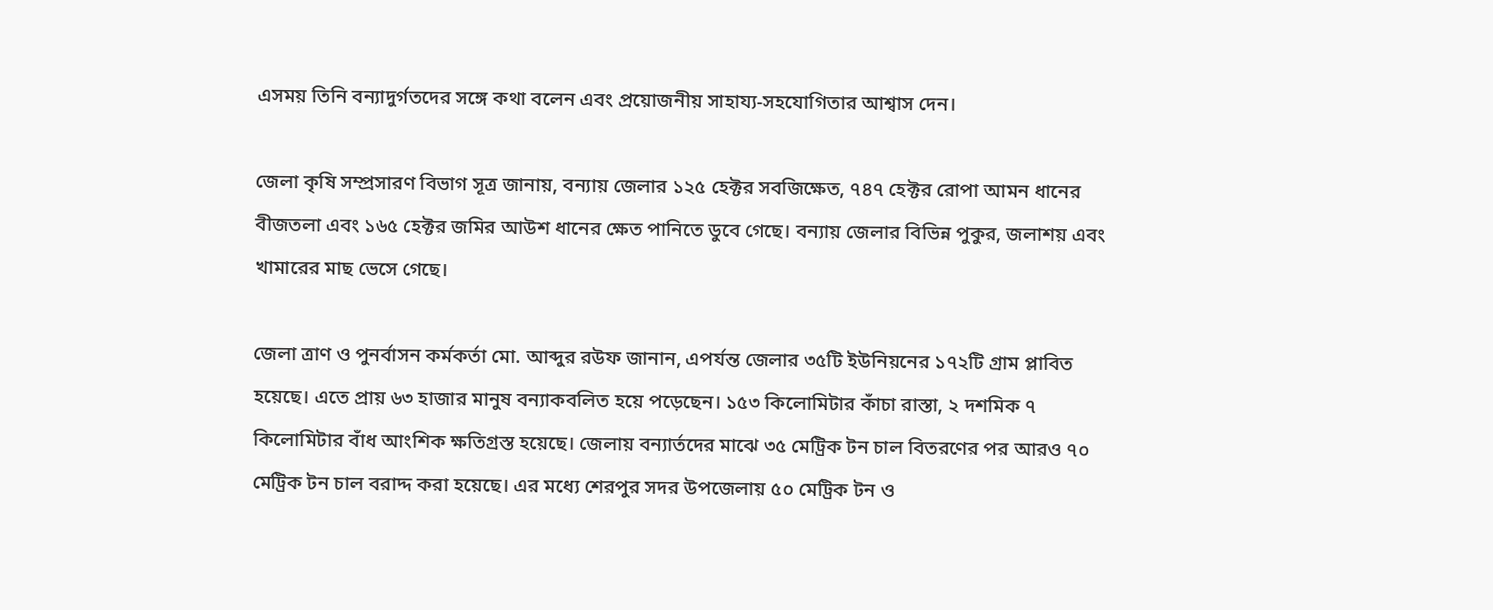এসময় তিনি বন্যাদুর্গতদের সঙ্গে কথা বলেন এবং প্রয়োজনীয় সাহায্য-সহযোগিতার আশ্বাস দেন।

জেলা কৃষি সম্প্রসারণ বিভাগ সূত্র জানায়, বন্যায় জেলার ১২৫ হেক্টর সবজিক্ষেত, ৭৪৭ হেক্টর রোপা আমন ধানের বীজতলা এবং ১৬৫ হেক্টর জমির আউশ ধানের ক্ষেত পানিতে ডুবে গেছে। বন্যায় জেলার বিভিন্ন পুকুর, জলাশয় এবং খামারের মাছ ভেসে গেছে।

জেলা ত্রাণ ও পুনর্বাসন কর্মকর্তা মো. আব্দুর রউফ জানান, এপর্যন্ত জেলার ৩৫টি ইউনিয়নের ১৭২টি গ্রাম প্লাবিত হয়েছে। এতে প্রায় ৬৩ হাজার মানুষ বন্যাকবলিত হয়ে পড়েছেন। ১৫৩ কিলোমিটার কাঁচা রাস্তা, ২ দশমিক ৭ কিলোমিটার বাঁধ আংশিক ক্ষতিগ্রস্ত হয়েছে। জেলায় বন্যার্তদের মাঝে ৩৫ মেট্রিক টন চাল বিতরণের পর আরও ৭০ মেট্রিক টন চাল বরাদ্দ করা হয়েছে। এর মধ্যে শেরপুর সদর উপজেলায় ৫০ মেট্রিক টন ও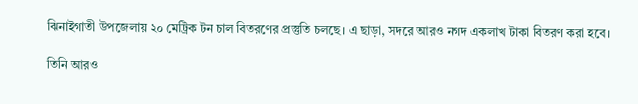ঝিনাইগাতী উপজেলায় ২০ মেট্রিক টন চাল বিতরণের প্রস্তুতি চলছে। এ ছাড়া, সদরে আরও নগদ একলাখ টাকা বিতরণ করা হবে।

তিনি আরও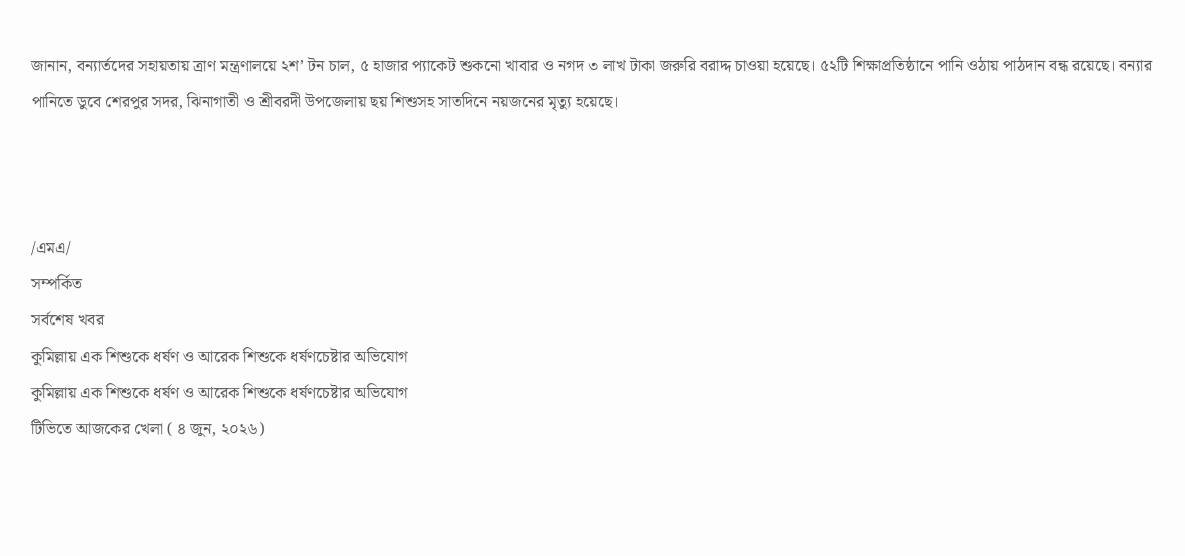জানান, বন্যার্তদের সহায়তায় ত্রাণ মন্ত্রণালয়ে ২শ’ টন চাল, ৫ হাজার প্যাকেট শুকনো খাবার ও নগদ ৩ লাখ টাকা জরুরি বরাদ্দ চাওয়া হয়েছে। ৫২টি শিক্ষাপ্রতিষ্ঠানে পানি ওঠায় পাঠদান বন্ধ রয়েছে। বন্যার পানিতে ডুবে শেরপুর সদর, ঝিনাগাতী ও শ্রীবরদী উপজেলায় ছয় শিশুসহ সাতদিনে নয়জনের মৃত্যু হয়েছে।



/এমএ/
সম্পর্কিত
সর্বশেষ খবর
কুমিল্লায় এক শিশুকে ধর্ষণ ও আরেক শিশুকে ধর্ষণচেষ্টার অভিযোগ
কুমিল্লায় এক শিশুকে ধর্ষণ ও আরেক শিশুকে ধর্ষণচেষ্টার অভিযোগ
টিভিতে আজকের খেলা ( ৪ জুন, ২০২৬)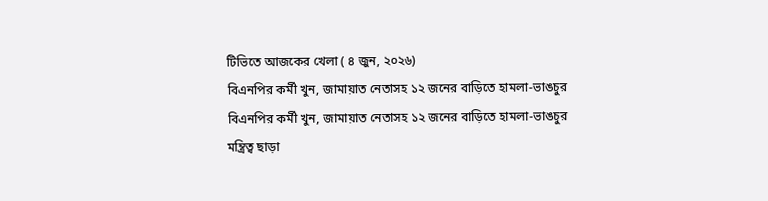টিভিতে আজকের খেলা ( ৪ জুন, ২০২৬)
বিএনপির কর্মী খুন, জামায়াত নেতাসহ ১২ জনের বাড়িতে হামলা-ভাঙচুর
বিএনপির কর্মী খুন, জামায়াত নেতাসহ ১২ জনের বাড়িতে হামলা-ভাঙচুর
মন্ত্রিত্ব ছাড়া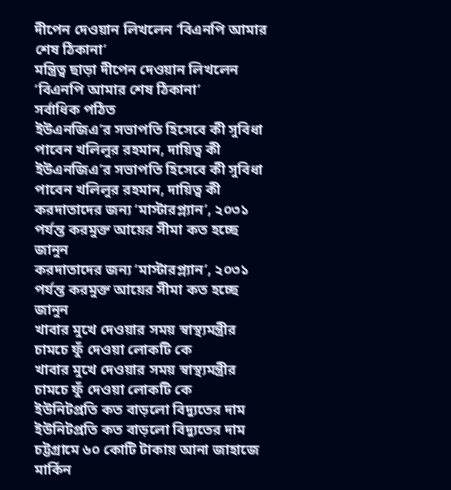দীপেন দেওয়ান লিখলেন ‘বিএনপি আমার শেষ ঠিকানা’
মন্ত্রিত্ব ছাড়া দীপেন দেওয়ান লিখলেন ‘বিএনপি আমার শেষ ঠিকানা’
সর্বাধিক পঠিত
ইউএনজিএ’র সভাপতি হিসেবে কী সুবিধা পাবেন খলিলুর রহমান, দায়িত্ব কী
ইউএনজিএ’র সভাপতি হিসেবে কী সুবিধা পাবেন খলিলুর রহমান, দায়িত্ব কী
করদাতাদের জন্য ‘মাস্টারপ্ল্যান’, ২০৩১ পর্যন্ত করমুক্ত আয়ের সীমা কত হচ্ছে জানুন
করদাতাদের জন্য ‘মাস্টারপ্ল্যান’, ২০৩১ পর্যন্ত করমুক্ত আয়ের সীমা কত হচ্ছে জানুন
খাবার মুখে দেওয়ার সময় স্বাস্থ্যমন্ত্রীর চামচে ফুঁ দেওয়া লোকটি কে
খাবার মুখে দেওয়ার সময় স্বাস্থ্যমন্ত্রীর চামচে ফুঁ দেওয়া লোকটি কে
ইউনিটপ্রতি কত বাড়লো বিদ্যুতের দাম
ইউনিটপ্রতি কত বাড়লো বিদ্যুতের দাম
চট্টগ্রামে ৬০ কোটি টাকায় আনা জাহাজে মার্কিন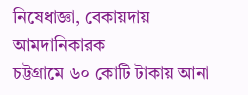নিষেধাজ্ঞা, বেকায়দায় আমদানিকারক
চট্টগ্রামে ৬০ কোটি টাকায় আনা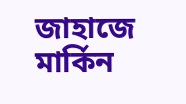জাহাজে মার্কিন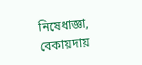নিষেধাজ্ঞা, বেকায়দায়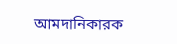আমদানিকারক